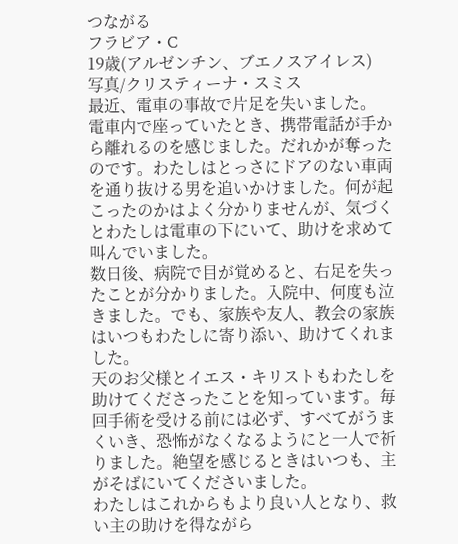つながる
フラビア・C
19歳(アルゼンチン、ブエノスアイレス)
写真/クリスティーナ・スミス
最近、電車の事故で片足を失いました。
電車内で座っていたとき、携帯電話が手から離れるのを感じました。だれかが奪ったのです。わたしはとっさにドアのない車両を通り抜ける男を追いかけました。何が起こったのかはよく分かりませんが、気づくとわたしは電車の下にいて、助けを求めて叫んでいました。
数日後、病院で目が覚めると、右足を失ったことが分かりました。入院中、何度も泣きました。でも、家族や友人、教会の家族はいつもわたしに寄り添い、助けてくれました。
天のお父様とイエス・キリストもわたしを助けてくださったことを知っています。毎回手術を受ける前には必ず、すべてがうまくいき、恐怖がなくなるようにと一人で祈りました。絶望を感じるときはいつも、主がそばにいてくださいました。
わたしはこれからもより良い人となり、救い主の助けを得ながら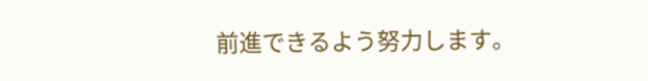前進できるよう努力します。